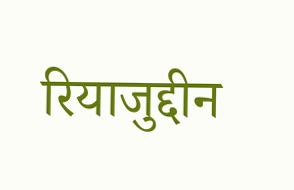रियाजुद्दीन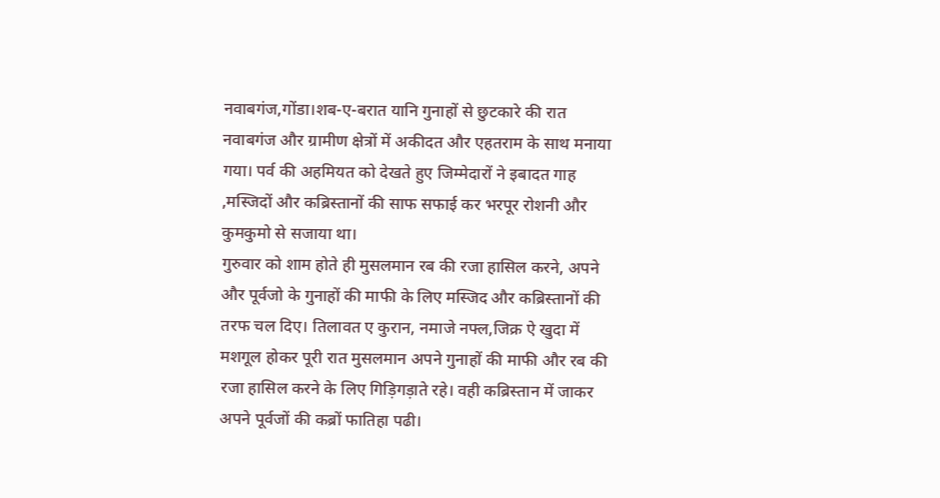नवाबगंज,गोंडा।शब-ए-बरात यानि गुनाहों से छुटकारे की रात नवाबगंज और ग्रामीण क्षेत्रों में अकीदत और एहतराम के साथ मनाया गया। पर्व की अहमियत को देखते हुए जिम्मेदारों ने इबादत गाह ,मस्जिदों और कब्रिस्तानों की साफ सफाई कर भरपूर रोशनी और कुमकुमो से सजाया था।
गुरुवार को शाम होते ही मुसलमान रब की रजा हासिल करने, अपने और पूर्वजो के गुनाहों की माफी के लिए मस्जिद और कब्रिस्तानों की तरफ चल दिए। तिलावत ए कुरान, नमाजे नफ्ल,जिक्र ऐ खुदा में मशगूल होकर पूरी रात मुसलमान अपने गुनाहों की माफी और रब की रजा हासिल करने के लिए गिड़िगड़ाते रहे। वही कब्रिस्तान में जाकर अपने पूर्वजों की कब्रों फातिहा पढी।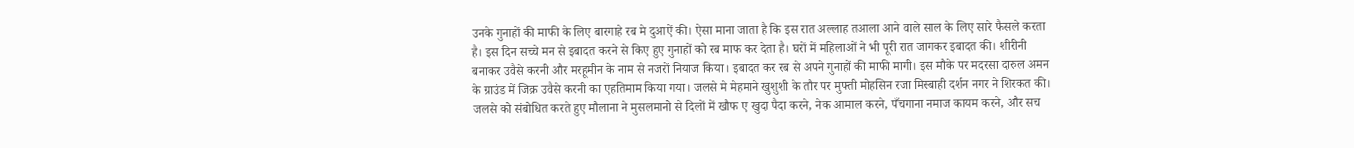उनके गुनाहों की माफी के लिए बारगाहे रब मे दुआऐं की। ऐसा माना जाता है कि इस रात अल्लाह तआला आने वाले साल के लिए सारे फैसले करता है। इस दिन सच्चे मन से इबादत करने से किए हुए गुनाहों को रब माफ कर देता है। घरों में महिलाओं ने भी पूरी रात जागकर इबादत की। शीरीनी बनाकर उवैसे करनी और मरहूमीन के नाम से नजरों नियाज किया। इबादत कर रब से अपने गुनाहों की माफी मागी। इस मौके पर मदरसा दारुल अमन के ग्राउंड में जिक्र उवैसे करनी का एहतिमाम किया गया। जलसे मे मेहमाने खुशुशी के तौर पर मुफ्ती मोहसिन रजा मिस्बाही दर्शन नगर ने शिरकत की। जलसे को संबोधित करते हुए मौलाना ने मुसलमानो से दिलों में खौफ ए खुदा पैदा करने, नेक आमाल करने, पँचगाना नमाज कायम करने, और सच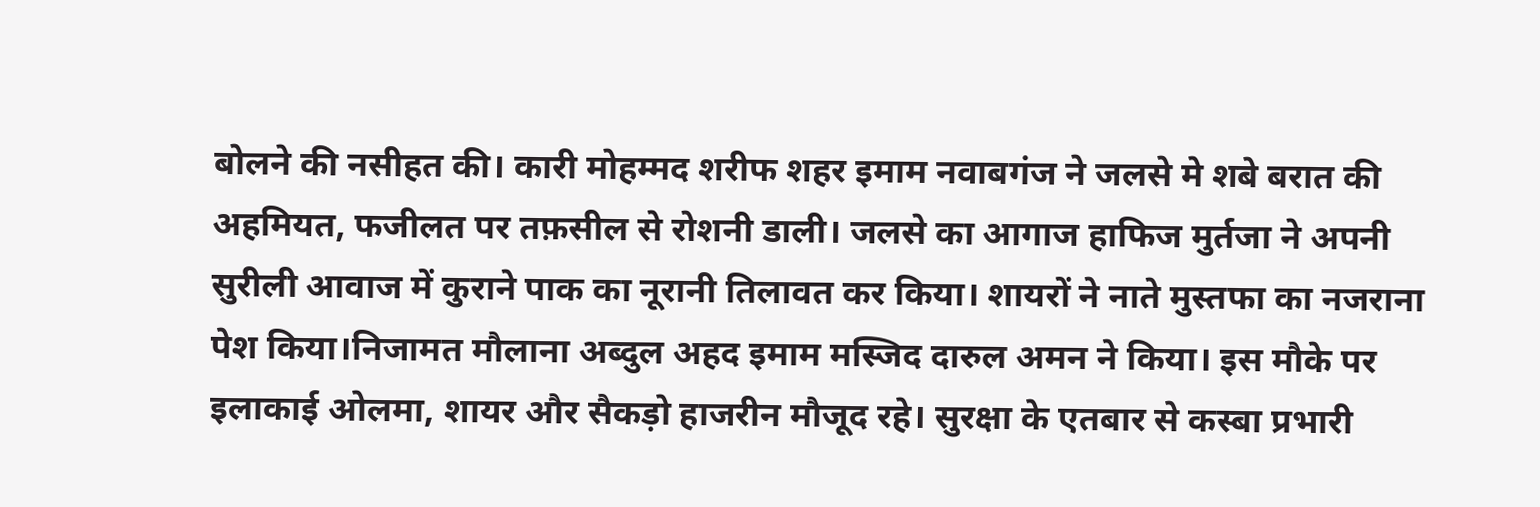बोलने की नसीहत की। कारी मोहम्मद शरीफ शहर इमाम नवाबगंज ने जलसे मे शबे बरात की अहमियत, फजीलत पर तफ़सील से रोशनी डाली। जलसे का आगाज हाफिज मुर्तजा ने अपनी सुरीली आवाज में कुराने पाक का नूरानी तिलावत कर किया। शायरों ने नाते मुस्तफा का नजराना पेश किया।निजामत मौलाना अब्दुल अहद इमाम मस्जिद दारुल अमन ने किया। इस मौके पर इलाकाई ओलमा, शायर और सैकड़ो हाजरीन मौजूद रहे। सुरक्षा के एतबार से कस्बा प्रभारी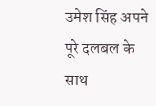उमेश सिंह अपने पूरे दलबल के साथ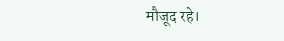मौजूद रहे।